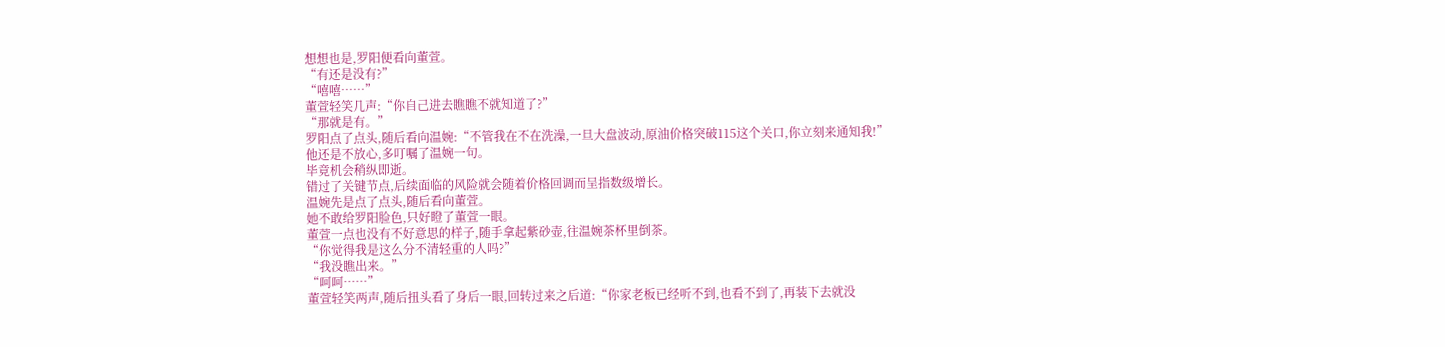想想也是,罗阳便看向董萱。
“有还是没有?”
“嘻嘻……”
董萱轻笑几声:“你自己进去瞧瞧不就知道了?”
“那就是有。”
罗阳点了点头,随后看向温婉:“不管我在不在洗澡,一旦大盘波动,原油价格突破115这个关口,你立刻来通知我!”
他还是不放心,多叮嘱了温婉一句。
毕竟机会稍纵即逝。
错过了关键节点,后续面临的风险就会随着价格回调而呈指数级增长。
温婉先是点了点头,随后看向董萱。
她不敢给罗阳脸色,只好瞪了董萱一眼。
董萱一点也没有不好意思的样子,随手拿起紫砂壶,往温婉茶杯里倒茶。
“你觉得我是这么分不清轻重的人吗?”
“我没瞧出来。”
“呵呵……”
董萱轻笑两声,随后扭头看了身后一眼,回转过来之后道:“你家老板已经听不到,也看不到了,再装下去就没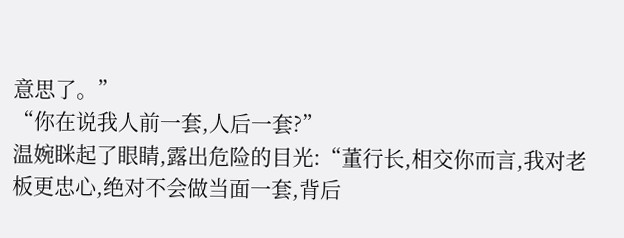意思了。”
“你在说我人前一套,人后一套?”
温婉眯起了眼睛,露出危险的目光:“董行长,相交你而言,我对老板更忠心,绝对不会做当面一套,背后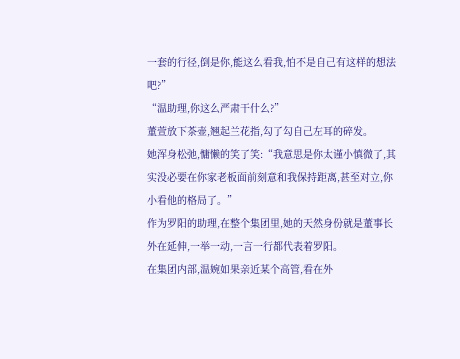一套的行径,倒是你,能这么看我,怕不是自己有这样的想法吧?”
“温助理,你这么严肃干什么?”
董萱放下茶壶,翘起兰花指,勾了勾自己左耳的碎发。
她浑身松弛,慵懒的笑了笑:“我意思是你太谨小慎微了,其实没必要在你家老板面前刻意和我保持距离,甚至对立,你小看他的格局了。”
作为罗阳的助理,在整个集团里,她的天然身份就是董事长外在延伸,一举一动,一言一行都代表着罗阳。
在集团内部,温婉如果亲近某个高管,看在外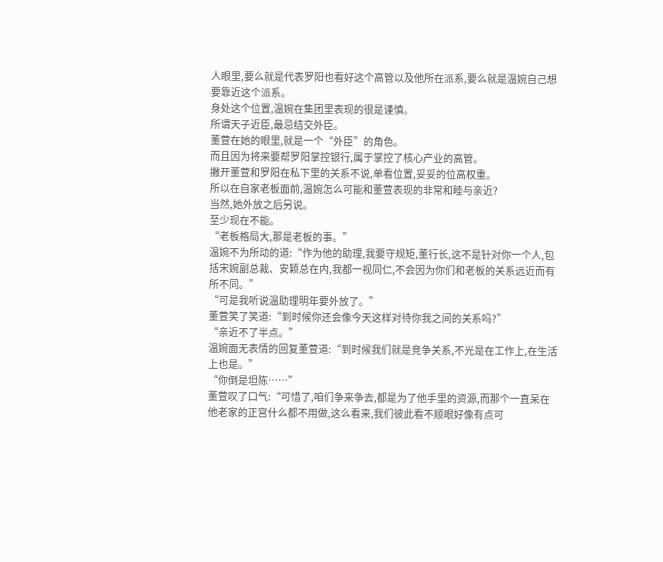人眼里,要么就是代表罗阳也看好这个高管以及他所在派系,要么就是温婉自己想要靠近这个派系。
身处这个位置,温婉在集团里表现的很是谨慎。
所谓天子近臣,最忌结交外臣。
董萱在她的眼里,就是一个“外臣”的角色。
而且因为将来要帮罗阳掌控银行,属于掌控了核心产业的高管。
撇开董萱和罗阳在私下里的关系不说,单看位置,妥妥的位高权重。
所以在自家老板面前,温婉怎么可能和董萱表现的非常和睦与亲近?
当然,她外放之后另说。
至少现在不能。
“老板格局大,那是老板的事。”
温婉不为所动的道:“作为他的助理,我要守规矩,董行长,这不是针对你一个人,包括宋婉副总裁、安颖总在内,我都一视同仁,不会因为你们和老板的关系远近而有所不同。”
“可是我听说温助理明年要外放了。”
董萱笑了笑道:“到时候你还会像今天这样对待你我之间的关系吗?”
“亲近不了半点。”
温婉面无表情的回复董萱道:“到时候我们就是竞争关系,不光是在工作上,在生活上也是。”
“你倒是坦陈……”
董萱叹了口气:“可惜了,咱们争来争去,都是为了他手里的资源,而那个一直呆在他老家的正宫什么都不用做,这么看来,我们彼此看不顺眼好像有点可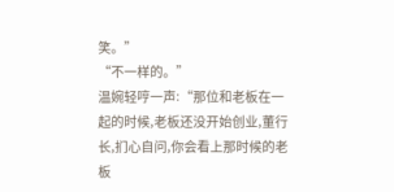笑。”
“不一样的。”
温婉轻哼一声:“那位和老板在一起的时候,老板还没开始创业,董行长,扪心自问,你会看上那时候的老板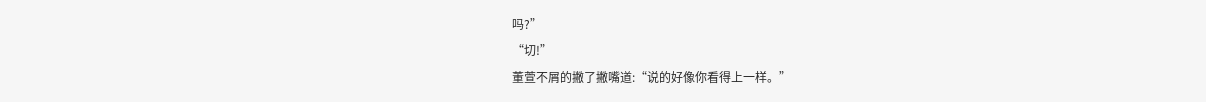吗?”
“切!”
董萱不屑的撇了撇嘴道:“说的好像你看得上一样。”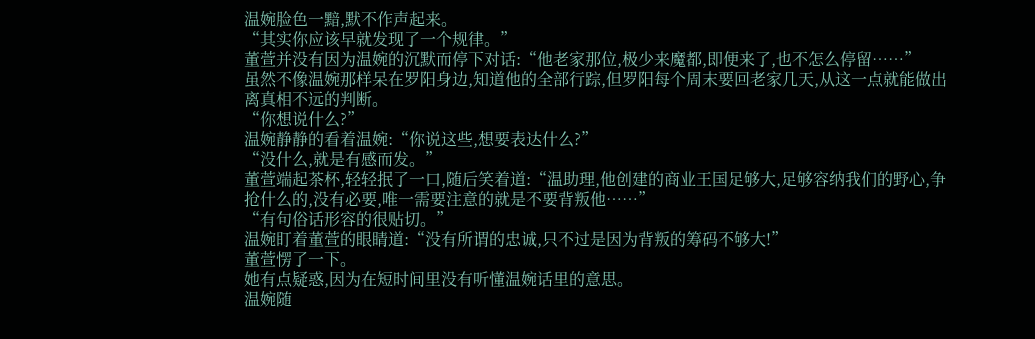温婉脸色一黯,默不作声起来。
“其实你应该早就发现了一个规律。”
董萱并没有因为温婉的沉默而停下对话:“他老家那位,极少来魔都,即便来了,也不怎么停留……”
虽然不像温婉那样呆在罗阳身边,知道他的全部行踪,但罗阳每个周末要回老家几天,从这一点就能做出离真相不远的判断。
“你想说什么?”
温婉静静的看着温婉:“你说这些,想要表达什么?”
“没什么,就是有感而发。”
董萱端起茶杯,轻轻抿了一口,随后笑着道:“温助理,他创建的商业王国足够大,足够容纳我们的野心,争抢什么的,没有必要,唯一需要注意的就是不要背叛他……”
“有句俗话形容的很贴切。”
温婉盯着董萱的眼睛道:“没有所谓的忠诚,只不过是因为背叛的筹码不够大!”
董萱愣了一下。
她有点疑惑,因为在短时间里没有听懂温婉话里的意思。
温婉随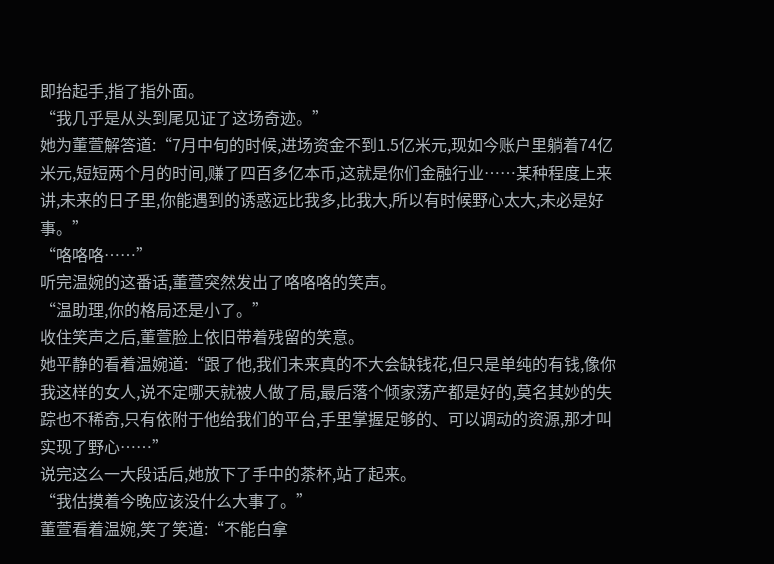即抬起手,指了指外面。
“我几乎是从头到尾见证了这场奇迹。”
她为董萱解答道:“7月中旬的时候,进场资金不到1.5亿米元,现如今账户里躺着74亿米元,短短两个月的时间,赚了四百多亿本币,这就是你们金融行业……某种程度上来讲,未来的日子里,你能遇到的诱惑远比我多,比我大,所以有时候野心太大,未必是好事。”
“咯咯咯……”
听完温婉的这番话,董萱突然发出了咯咯咯的笑声。
“温助理,你的格局还是小了。”
收住笑声之后,董萱脸上依旧带着残留的笑意。
她平静的看着温婉道:“跟了他,我们未来真的不大会缺钱花,但只是单纯的有钱,像你我这样的女人,说不定哪天就被人做了局,最后落个倾家荡产都是好的,莫名其妙的失踪也不稀奇,只有依附于他给我们的平台,手里掌握足够的、可以调动的资源,那才叫实现了野心……”
说完这么一大段话后,她放下了手中的茶杯,站了起来。
“我估摸着今晚应该没什么大事了。”
董萱看着温婉,笑了笑道:“不能白拿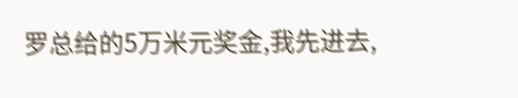罗总给的5万米元奖金,我先进去,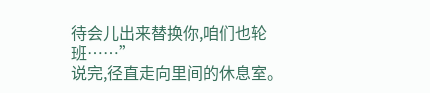待会儿出来替换你,咱们也轮班……”
说完,径直走向里间的休息室。